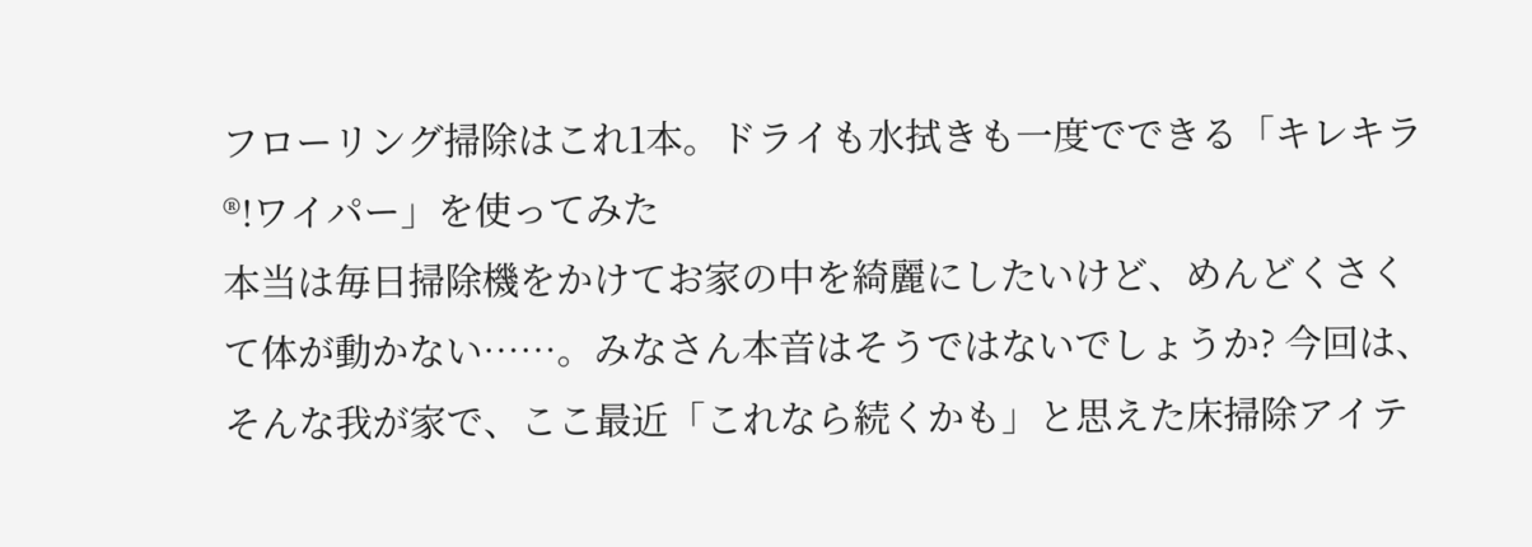フローリング掃除はこれ1本。ドライも水拭きも一度でできる「キレキラ®!ワイパー」を使ってみた
本当は毎日掃除機をかけてお家の中を綺麗にしたいけど、めんどくさくて体が動かない……。みなさん本音はそうではないでしょうか? 今回は、そんな我が家で、ここ最近「これなら続くかも」と思えた床掃除アイテ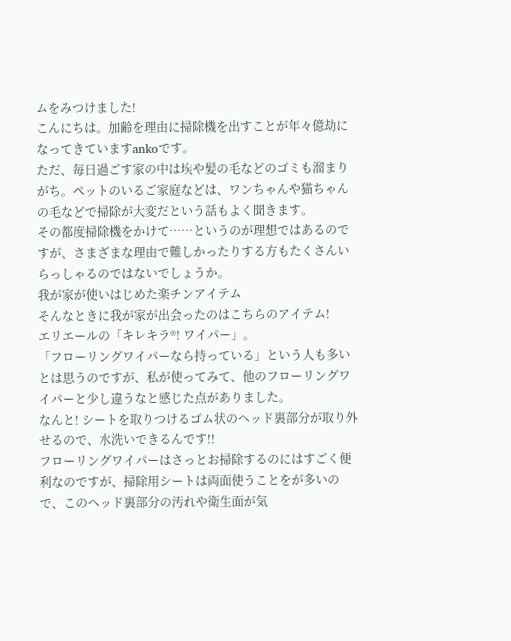ムをみつけました!
こんにちは。加齢を理由に掃除機を出すことが年々億劫になってきていますankoです。
ただ、毎日過ごす家の中は埃や髪の毛などのゴミも溜まりがち。ペットのいるご家庭などは、ワンちゃんや猫ちゃんの毛などで掃除が大変だという話もよく聞きます。
その都度掃除機をかけて……というのが理想ではあるのですが、さまざまな理由で難しかったりする方もたくさんいらっしゃるのではないでしょうか。
我が家が使いはじめた楽チンアイテム
そんなときに我が家が出会ったのはこちらのアイテム!
エリエールの「キレキラ®! ワイパー」。
「フローリングワイパーなら持っている」という人も多いとは思うのですが、私が使ってみて、他のフローリングワイパーと少し違うなと感じた点がありました。
なんと! シートを取りつけるゴム状のヘッド裏部分が取り外せるので、水洗いできるんです!!
フローリングワイパーはさっとお掃除するのにはすごく便利なのですが、掃除用シートは両面使うことをが多いので、このヘッド裏部分の汚れや衛生面が気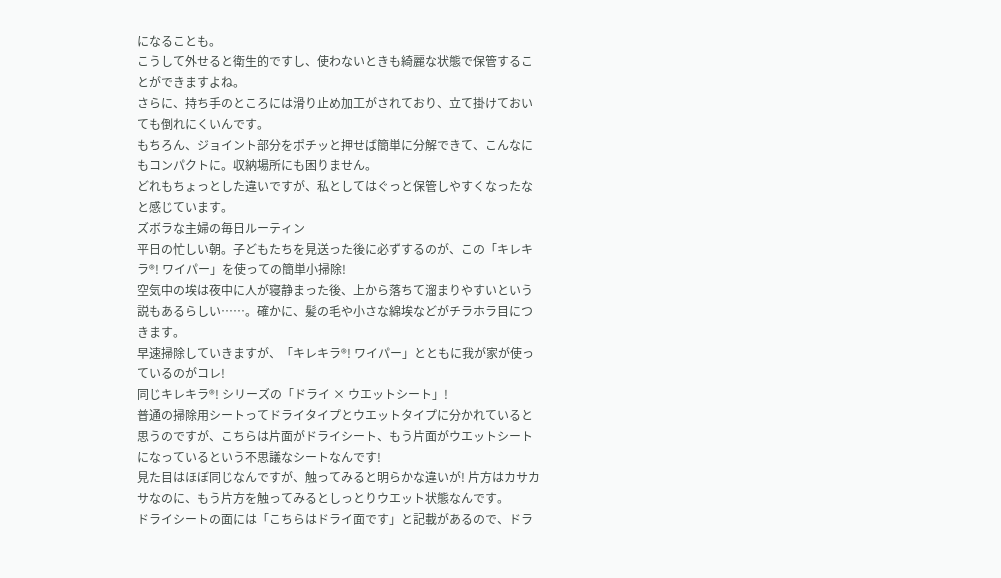になることも。
こうして外せると衛生的ですし、使わないときも綺麗な状態で保管することができますよね。
さらに、持ち手のところには滑り止め加工がされており、立て掛けておいても倒れにくいんです。
もちろん、ジョイント部分をポチッと押せば簡単に分解できて、こんなにもコンパクトに。収納場所にも困りません。
どれもちょっとした違いですが、私としてはぐっと保管しやすくなったなと感じています。
ズボラな主婦の毎日ルーティン
平日の忙しい朝。子どもたちを見送った後に必ずするのが、この「キレキラ®! ワイパー」を使っての簡単小掃除!
空気中の埃は夜中に人が寝静まった後、上から落ちて溜まりやすいという説もあるらしい……。確かに、髪の毛や小さな綿埃などがチラホラ目につきます。
早速掃除していきますが、「キレキラ®! ワイパー」とともに我が家が使っているのがコレ!
同じキレキラ®! シリーズの「ドライ × ウエットシート」!
普通の掃除用シートってドライタイプとウエットタイプに分かれていると思うのですが、こちらは片面がドライシート、もう片面がウエットシートになっているという不思議なシートなんです!
見た目はほぼ同じなんですが、触ってみると明らかな違いが! 片方はカサカサなのに、もう片方を触ってみるとしっとりウエット状態なんです。
ドライシートの面には「こちらはドライ面です」と記載があるので、ドラ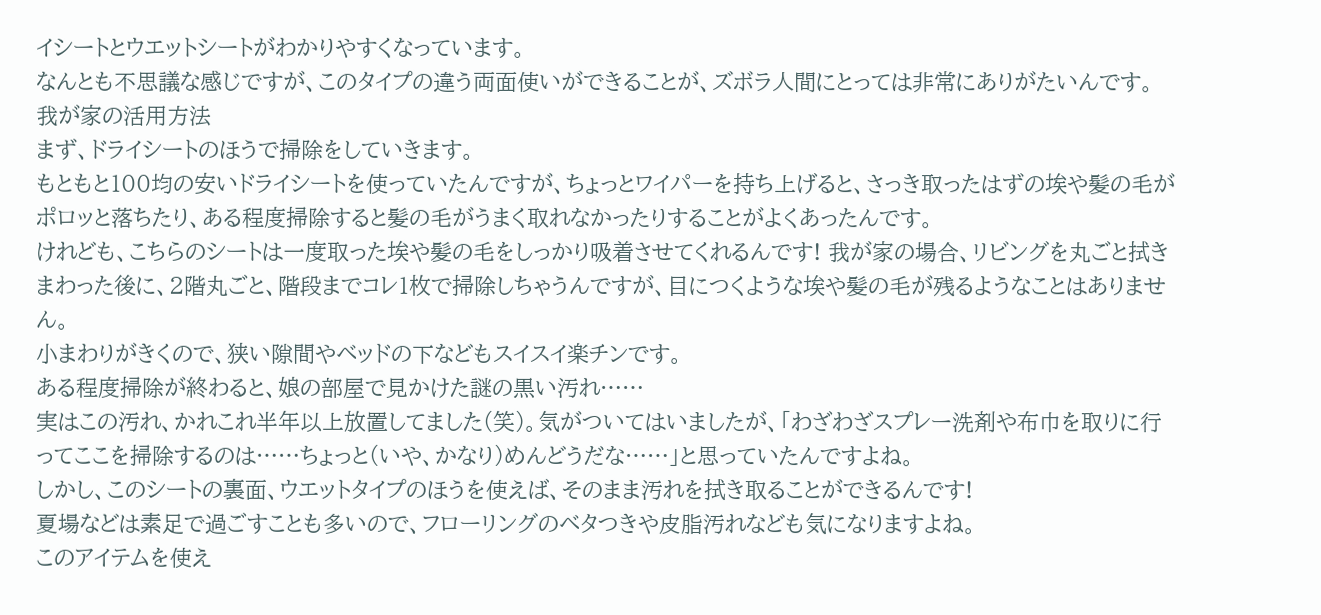イシートとウエットシートがわかりやすくなっています。
なんとも不思議な感じですが、このタイプの違う両面使いができることが、ズボラ人間にとっては非常にありがたいんです。
我が家の活用方法
まず、ドライシートのほうで掃除をしていきます。
もともと100均の安いドライシートを使っていたんですが、ちょっとワイパーを持ち上げると、さっき取ったはずの埃や髪の毛がポロッと落ちたり、ある程度掃除すると髪の毛がうまく取れなかったりすることがよくあったんです。
けれども、こちらのシートは一度取った埃や髪の毛をしっかり吸着させてくれるんです! 我が家の場合、リビングを丸ごと拭きまわった後に、2階丸ごと、階段までコレ1枚で掃除しちゃうんですが、目につくような埃や髪の毛が残るようなことはありません。
小まわりがきくので、狭い隙間やベッドの下などもスイスイ楽チンです。
ある程度掃除が終わると、娘の部屋で見かけた謎の黒い汚れ……
実はこの汚れ、かれこれ半年以上放置してました(笑)。気がついてはいましたが、「わざわざスプレー洗剤や布巾を取りに行ってここを掃除するのは……ちょっと(いや、かなり)めんどうだな……」と思っていたんですよね。
しかし、このシートの裏面、ウエットタイプのほうを使えば、そのまま汚れを拭き取ることができるんです!
夏場などは素足で過ごすことも多いので、フローリングのベタつきや皮脂汚れなども気になりますよね。
このアイテムを使え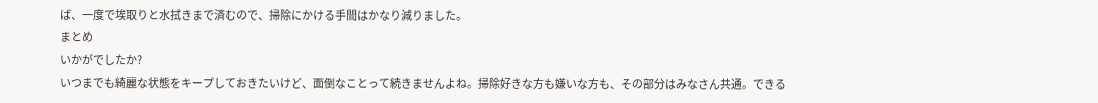ば、一度で埃取りと水拭きまで済むので、掃除にかける手間はかなり減りました。
まとめ
いかがでしたか?
いつまでも綺麗な状態をキープしておきたいけど、面倒なことって続きませんよね。掃除好きな方も嫌いな方も、その部分はみなさん共通。できる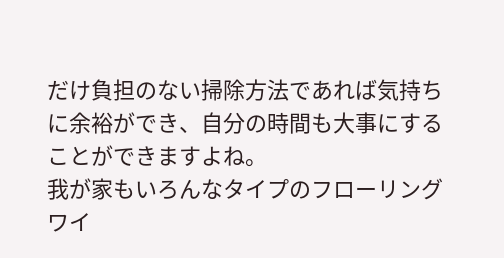だけ負担のない掃除方法であれば気持ちに余裕ができ、自分の時間も大事にすることができますよね。
我が家もいろんなタイプのフローリングワイ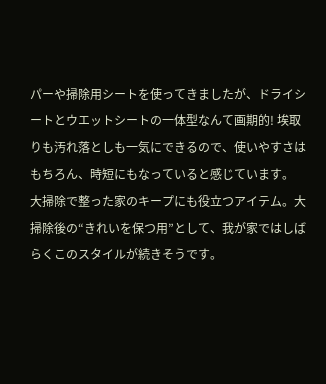パーや掃除用シートを使ってきましたが、ドライシートとウエットシートの一体型なんて画期的! 埃取りも汚れ落としも一気にできるので、使いやすさはもちろん、時短にもなっていると感じています。
大掃除で整った家のキープにも役立つアイテム。大掃除後の“きれいを保つ用”として、我が家ではしばらくこのスタイルが続きそうです。